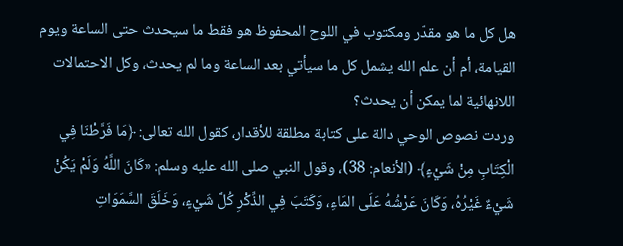هل كل ما هو مقدّر ومكتوب في اللوح المحفوظ هو فقط ما سيحدث حتى الساعة ويوم القيامة، أم أن علم الله يشمل كل ما سيأتي بعد الساعة وما لم يحدث، وكل الاحتمالات اللانهائية لما يمكن أن يحدث؟
وردت نصوص الوحي دالة على كتابة مطلقة للأقدار، كقول الله تعالى: ﴿مَا فَرَّطْنَا فِي الْكِتَابِ مِنْ شَيْءٍ﴾ (الأنعام: 38)، وقول النبي صلى الله عليه وسلم: «كَانَ اللَّهُ وَلَمْ يَكُنْ شَيْءٌ غَيْرُهُ، وَكَانَ عَرْشُهُ عَلَى المَاءِ، وَكَتَبَ فِي الذِّكْرِ كُلَّ شَيْءٍ، وَخَلَقَ السَّمَوَاتِ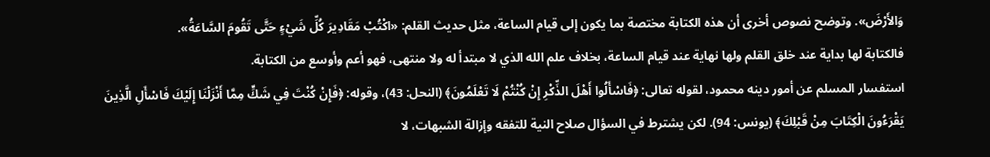وَالأَرْضَ». وتوضح نصوص أخرى أن هذه الكتابة مختصة بما يكون إلى قيام الساعة، مثل حديث القلم: «اكْتُبْ مَقَادِيرَ كُلِّ شَيْءٍ حَتَّى تَقُومَ السَّاعَةُ».
فالكتابة لها بداية عند خلق القلم ولها نهاية عند قيام الساعة، بخلاف علم الله الذي لا مبتدأ له ولا منتهى، فهو أعم وأوسع من الكتابة.
استفسار المسلم عن أمور دينه محمود، لقوله تعالى: ﴿فَاسْأَلُوا أَهْلَ الذِّكْرِ إِنْ كُنْتُمْ لَا تَعْلَمُونَ﴾ (النحل: 43)، وقوله: ﴿فَإِنْ كُنْتَ فِي شَكٍّ مِمَّا أَنْزَلْنَا إِلَيْكَ فَاسْأَلِ الَّذِينَ يَقْرَءُونَ الْكِتَابَ مِنْ قَبْلِكَ﴾ (يونس: 94). لكن يشترط في السؤال صلاح النية للتفقه وإزالة الشبهات، لا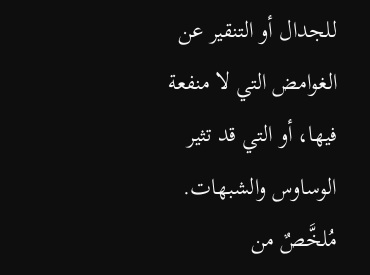للجدال أو التنقير عن الغوامض التي لا منفعة فيها، أو التي قد تثير الوساوس والشبهات.
مُلخَّصٌ من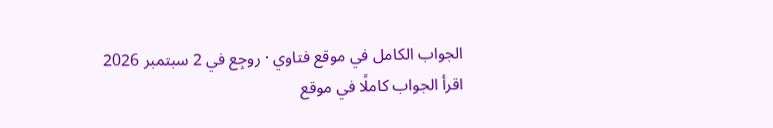الجواب الكامل في موقع فتاوي · روجِع في 2 سبتمبر 2026
اقرأ الجواب كاملًا في موقع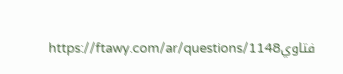فتاويhttps://ftawy.com/ar/questions/1148